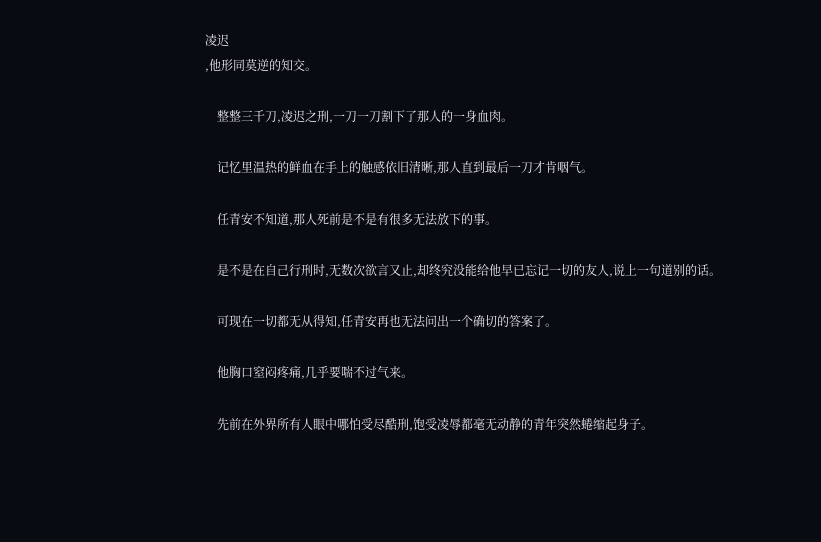凌迟
,他形同莫逆的知交。

    整整三千刀,凌迟之刑,一刀一刀割下了那人的一身血肉。

    记忆里温热的鲜血在手上的触感依旧清晰,那人直到最后一刀才肯咽气。

    任青安不知道,那人死前是不是有很多无法放下的事。

    是不是在自己行刑时,无数次欲言又止,却终究没能给他早已忘记一切的友人,说上一句道别的话。

    可现在一切都无从得知,任青安再也无法问出一个确切的答案了。

    他胸口窒闷疼痛,几乎要喘不过气来。

    先前在外界所有人眼中哪怕受尽酷刑,饱受凌辱都毫无动静的青年突然蜷缩起身子。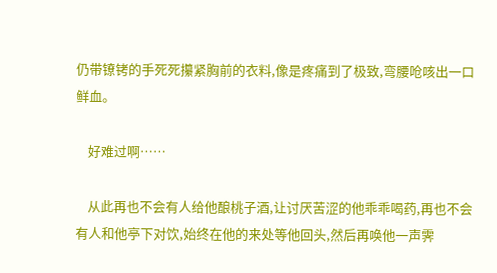仍带镣铐的手死死攥紧胸前的衣料,像是疼痛到了极致,弯腰呛咳出一口鲜血。

    好难过啊……

    从此再也不会有人给他酿桃子酒,让讨厌苦涩的他乖乖喝药,再也不会有人和他亭下对饮,始终在他的来处等他回头,然后再唤他一声霁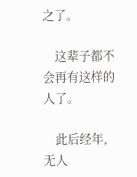之了。

    这辈子都不会再有这样的人了。

    此后经年,无人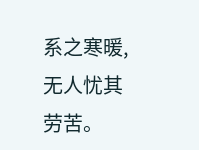系之寒暖,无人忧其劳苦。